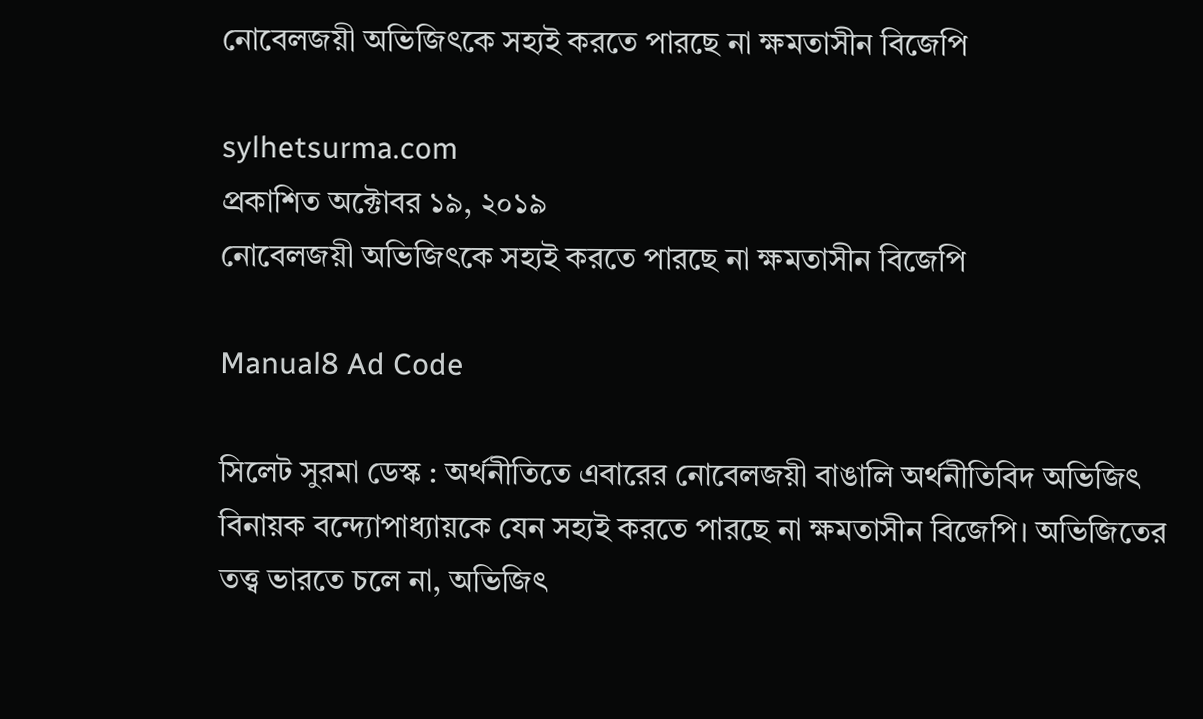নোবেলজয়ী অভিজিৎকে সহ্যই করতে পারছে না ক্ষমতাসীন বিজেপি

sylhetsurma.com
প্রকাশিত অক্টোবর ১৯, ২০১৯
নোবেলজয়ী অভিজিৎকে সহ্যই করতে পারছে না ক্ষমতাসীন বিজেপি

Manual8 Ad Code

সিলেট সুরমা ডেস্ক : অর্থনীতিতে এবারের নোবেলজয়ী বাঙালি অর্থনীতিবিদ অভিজিৎ বিনায়ক বন্দ্যোপাধ্যায়কে যেন সহ্যই করতে পারছে না ক্ষমতাসীন বিজেপি। অভিজিতের তত্ত্ব ভারতে চলে না, অভিজিৎ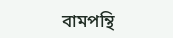বামপন্থি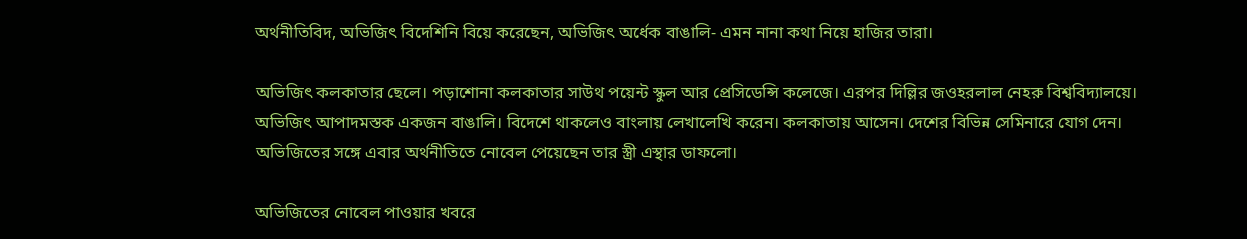অর্থনীতিবিদ, অভিজিৎ বিদেশিনি বিয়ে করেছেন, অভিজিৎ অর্ধেক বাঙালি- এমন নানা কথা নিয়ে হাজির তারা।

অভিজিৎ কলকাতার ছেলে। পড়াশোনা কলকাতার সাউথ পয়েন্ট স্কুল আর প্রেসিডেন্সি কলেজে। এরপর দিল্লির জওহরলাল নেহরু বিশ্ববিদ্যালয়ে। অভিজিৎ আপাদমস্তক একজন বাঙালি। বিদেশে থাকলেও বাংলায় লেখালেখি করেন। কলকাতায় আসেন। দেশের বিভিন্ন সেমিনারে যোগ দেন। অভিজিতের সঙ্গে এবার অর্থনীতিতে নোবেল পেয়েছেন তার স্ত্রী এস্থার ডাফলো।

অভিজিতের নোবেল পাওয়ার খবরে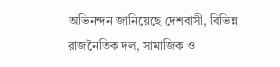অভিনন্দন জানিয়েছে দেশবাসী, বিভিন্ন রাজনৈতিক দল, সামাজিক ও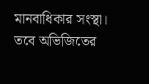মানবাধিকার সংস্থা। তবে অভিজিতের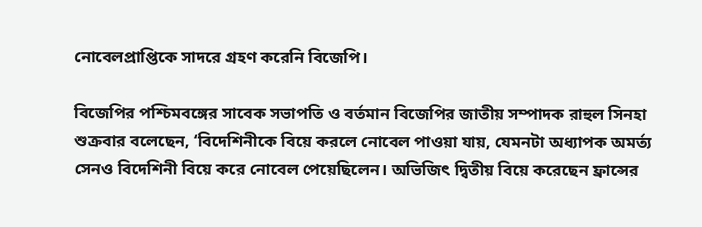নোবেলপ্রাপ্তিকে সাদরে গ্রহণ করেনি বিজেপি।

বিজেপির পশ্চিমবঙ্গের সাবেক সভাপতি ও বর্তমান বিজেপির জাতীয় সম্পাদক রাহুল সিনহা শুক্রবার বলেছেন, ‘বিদেশিনীকে বিয়ে করলে নোবেল পাওয়া যায়, যেমনটা অধ্যাপক অমর্ত্য সেনও বিদেশিনী বিয়ে করে নোবেল পেয়েছিলেন। অভিজিৎ দ্বিতীয় বিয়ে করেছেন ফ্রান্সের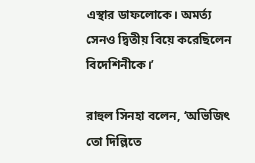এস্থার ডাফলোকে। অমর্ত্য সেনও দ্বিতীয় বিয়ে করেছিলেন বিদেশিনীকে।’

রাহুল সিনহা বলেন, ‘অভিজিৎ তো দিল্লিতে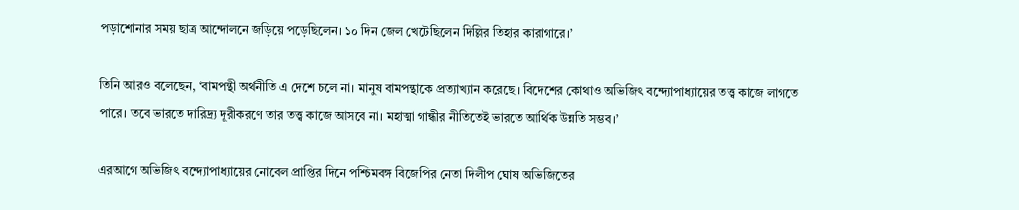পড়াশোনার সময় ছাত্র আন্দোলনে জড়িয়ে পড়েছিলেন। ১০ দিন জেল খেটেছিলেন দিল্লির তিহার কারাগারে।’

তিনি আরও বলেছেন, ‘বামপন্থী অর্থনীতি এ দেশে চলে না। মানুষ বামপন্থাকে প্রত্যাখ্যান করেছে। বিদেশের কোথাও অভিজিৎ বন্দ্যোপাধ্যায়ের তত্ত্ব কাজে লাগতে পারে। তবে ভারতে দারিদ্র্য দূরীকরণে তার তত্ত্ব কাজে আসবে না। মহাত্মা গান্ধীর নীতিতেই ভারতে আর্থিক উন্নতি সম্ভব।’

এরআগে অভিজিৎ বন্দ্যোপাধ্যায়ের নোবেল প্রাপ্তির দিনে পশ্চিমবঙ্গ বিজেপির নেতা দিলীপ ঘোষ অভিজিতের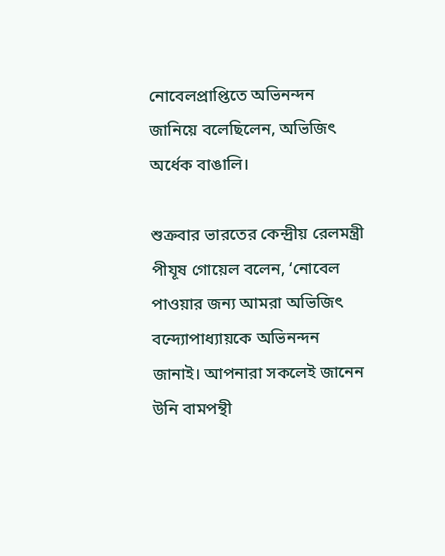নোবেলপ্রাপ্তিতে অভিনন্দন জানিয়ে বলেছিলেন, অভিজিৎ অর্ধেক বাঙালি।

শুক্রবার ভারতের কেন্দ্রীয় রেলমন্ত্রী পীযূষ গোয়েল বলেন, ‘নোবেল পাওয়ার জন্য আমরা অভিজিৎ বন্দ্যোপাধ্যায়কে অভিনন্দন জানাই। আপনারা সকলেই জানেন উনি বামপন্থী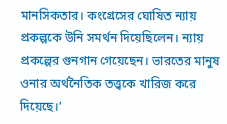মানসিকতার। কংগ্রেসের ঘোষিত ন্যায় প্রকল্পকে উনি সমর্থন দিয়েছিলেন। ন্যায় প্রকল্পের গুনগান গেয়েছেন। ভারতের মানুষ ওনার অর্থনৈতিক তত্ত্বকে খারিজ করে দিয়েছে।’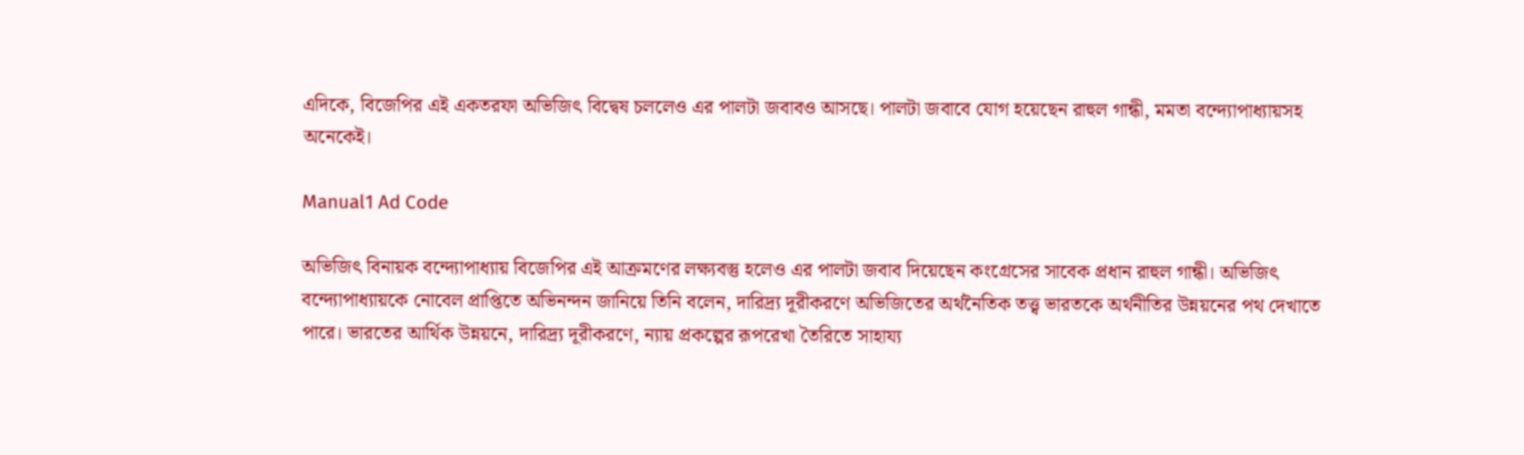এদিকে, বিজেপির এই একতরফা অভিজিৎ বিদ্বেষ চললেও এর পালটা জবাবও আসছে। পালটা জবাবে যোগ হয়েছেন রাহুল গান্ধী, মমতা বন্দ্যোপাধ্যায়সহ অনেকেই।

Manual1 Ad Code

অভিজিৎ বিনায়ক বন্দ্যোপাধ্যায় বিজেপির এই আক্রমণের লক্ষ্যবস্তু হলেও এর পালটা জবাব দিয়েছেন কংগ্রেসের সাবেক প্রধান রাহুল গান্ধী। অভিজিৎ বন্দ্যোপাধ্যায়কে নোবেল প্রাপ্তিতে অভিনন্দন জানিয়ে তিনি বলেন, দারিদ্র্য দূরীকরণে অভিজিতের অর্থনৈতিক তত্ত্ব ভারতকে অর্থনীতির উন্নয়নের পথ দেখাতে পারে। ভারতের আর্থিক উন্নয়নে, দারিদ্র্য দূরীকরণে, ন্যায় প্রকল্পের রূপরেখা তৈরিতে সাহায্য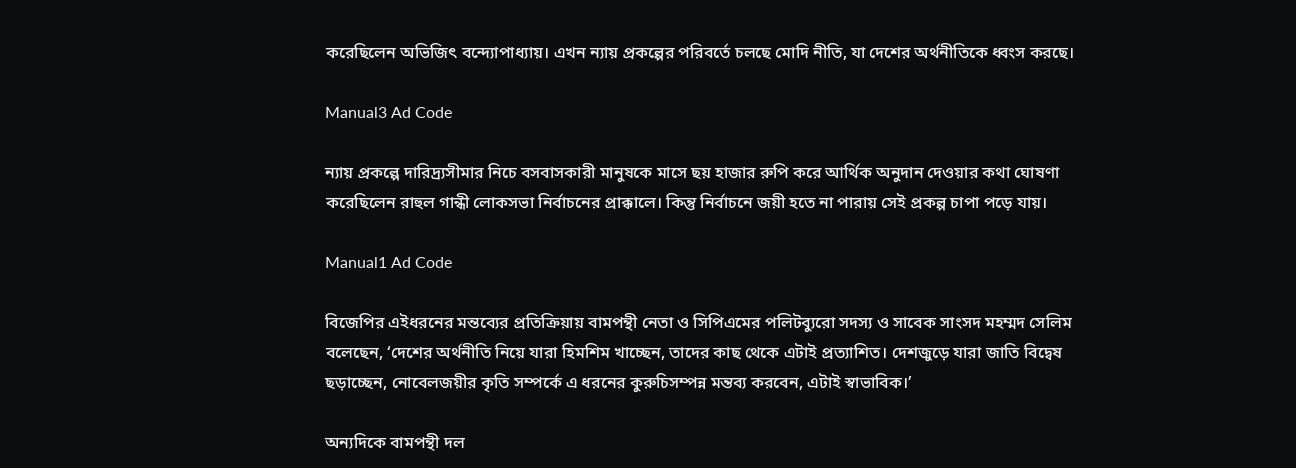করেছিলেন অভিজিৎ বন্দ্যোপাধ্যায়। এখন ন্যায় প্রকল্পের পরিবর্তে চলছে মোদি নীতি, যা দেশের অর্থনীতিকে ধ্বংস করছে।

Manual3 Ad Code

ন্যায় প্রকল্পে দারিদ্র্যসীমার নিচে বসবাসকারী মানুষকে মাসে ছয় হাজার রুপি করে আর্থিক অনুদান দেওয়ার কথা ঘোষণা করেছিলেন রাহুল গান্ধী লোকসভা নির্বাচনের প্রাক্কালে। কিন্তু নির্বাচনে জয়ী হতে না পারায় সেই প্রকল্প চাপা পড়ে যায়।

Manual1 Ad Code

বিজেপির এইধরনের মন্তব্যের প্রতিক্রিয়ায় বামপন্থী নেতা ও সিপিএমের পলিটব্যুরো সদস্য ও সাবেক সাংসদ মহম্মদ সেলিম বলেছেন, ‘দেশের অর্থনীতি নিয়ে যারা হিমশিম খাচ্ছেন, তাদের কাছ থেকে এটাই প্রত্যাশিত। দেশজুড়ে যারা জাতি বিদ্বেষ ছড়াচ্ছেন, নোবেলজয়ীর কৃতি সম্পর্কে এ ধরনের কুরুচিসম্পন্ন মন্তব্য করবেন, এটাই স্বাভাবিক।’

অন্যদিকে বামপন্থী দল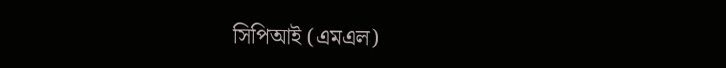সিপিআই (এমএল)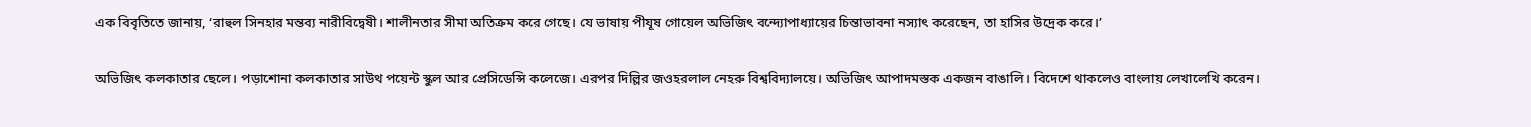এক বিবৃতিতে জানায়, ‘রাহুল সিনহার মন্তব্য নারীবিদ্বেষী। শালীনতার সীমা অতিক্রম করে গেছে। যে ভাষায় পীযূষ গোয়েল অভিজিৎ বন্দ্যোপাধ্যায়ের চিন্তাভাবনা নস্যাৎ করেছেন, তা হাসির উদ্রেক করে।’

অভিজিৎ কলকাতার ছেলে। পড়াশোনা কলকাতার সাউথ পয়েন্ট স্কুল আর প্রেসিডেন্সি কলেজে। এরপর দিল্লির জওহরলাল নেহরু বিশ্ববিদ্যালয়ে। অভিজিৎ আপাদমস্তক একজন বাঙালি। বিদেশে থাকলেও বাংলায় লেখালেখি করেন।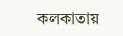কলকাতায়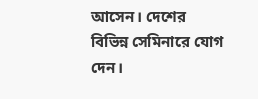আসেন। দেশের বিভিন্ন সেমিনারে যোগ দেন।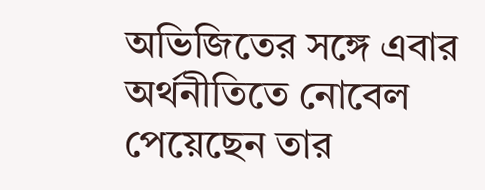অভিজিতের সঙ্গে এবার অর্থনীতিতে নোবেল পেয়েছেন তার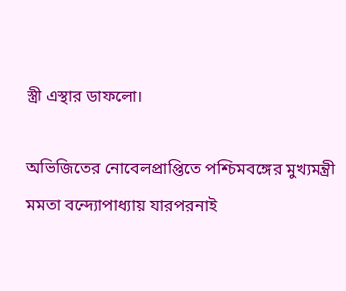স্ত্রী এস্থার ডাফলো।

অভিজিতের নোবেলপ্রাপ্তিতে পশ্চিমবঙ্গের মুখ্যমন্ত্রী মমতা বন্দ্যোপাধ্যায় যারপরনাই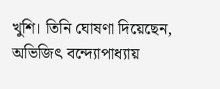খুশি। তিনি ঘোষণা দিয়েছেন, অভিজিৎ বন্দ্যোপাধ্যায়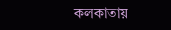কলকাতায়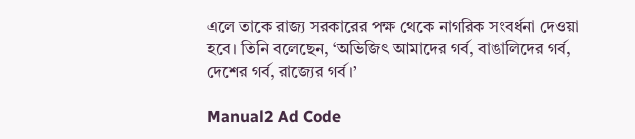এলে তাকে রাজ্য সরকারের পক্ষ থেকে নাগরিক সংবর্ধনা দেওয়া হবে। তিনি বলেছেন, ‘অভিজিৎ আমাদের গর্ব, বাঙালিদের গর্ব, দেশের গর্ব, রাজ্যের গর্ব।’

Manual2 Ad Code